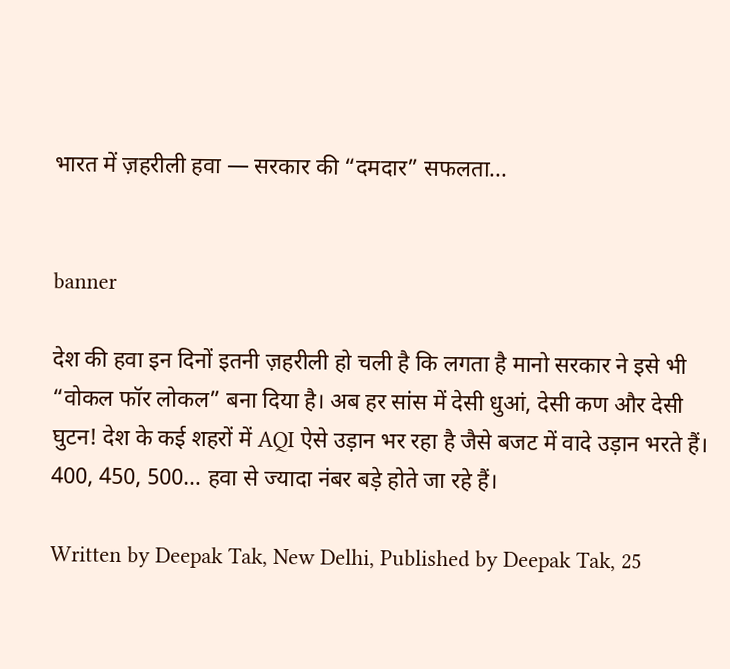भारत में ज़हरीली हवा — सरकार की “दमदार” सफलता...


banner

देश की हवा इन दिनों इतनी ज़हरीली हो चली है कि लगता है मानो सरकार ने इसे भी “वोकल फॉर लोकल” बना दिया है। अब हर सांस में देसी धुआं, देसी कण और देसी घुटन! देश के कई शहरों में AQI ऐसे उड़ान भर रहा है जैसे बजट में वादे उड़ान भरते हैं। 400, 450, 500… हवा से ज्यादा नंबर बड़े होते जा रहे हैं।

Written by Deepak Tak, New Delhi, Published by Deepak Tak, 25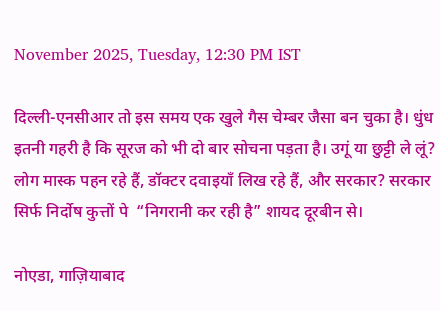November 2025, Tuesday, 12:30 PM IST

दिल्ली-एनसीआर तो इस समय एक खुले गैस चेम्बर जैसा बन चुका है। धुंध इतनी गहरी है कि सूरज को भी दो बार सोचना पड़ता है। उगूं या छुट्टी ले लूं? लोग मास्क पहन रहे हैं, डॉक्टर दवाइयाँ लिख रहे हैं, और सरकार? सरकार सिर्फ निर्दोष कुत्तों पे  “निगरानी कर रही है” शायद दूरबीन से।

नोएडा, गाज़ियाबाद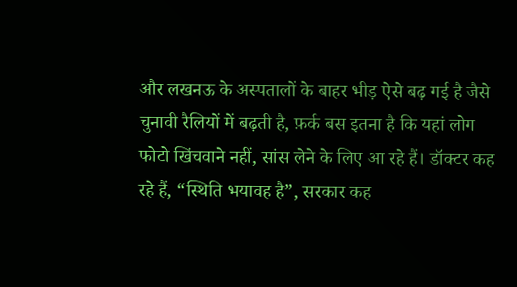और लखनऊ के अस्पतालों के बाहर भीड़ ऐसे बढ़ गई है जैसे चुनावी रैलियों में बढ़ती है, फ़र्क बस इतना है कि यहां लोग फोटो खिंचवाने नहीं, सांस लेने के लिए आ रहे हैं। डॉक्टर कह रहे हैं, “स्थिति भयावह है”, सरकार कह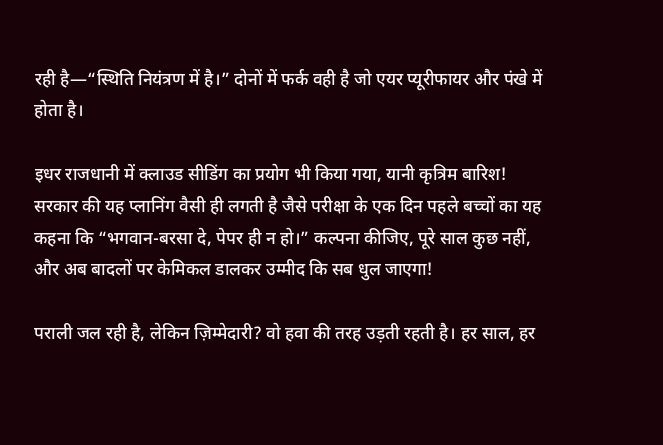रही है—“स्थिति नियंत्रण में है।” दोनों में फर्क वही है जो एयर प्यूरीफायर और पंखे में होता है।

इधर राजधानी में क्लाउड सीडिंग का प्रयोग भी किया गया, यानी कृत्रिम बारिश! सरकार की यह प्लानिंग वैसी ही लगती है जैसे परीक्षा के एक दिन पहले बच्चों का यह कहना कि “भगवान-बरसा दे, पेपर ही न हो।” कल्पना कीजिए, पूरे साल कुछ नहीं, और अब बादलों पर केमिकल डालकर उम्मीद कि सब धुल जाएगा!

पराली जल रही है, लेकिन ज़िम्मेदारी? वो हवा की तरह उड़ती रहती है। हर साल, हर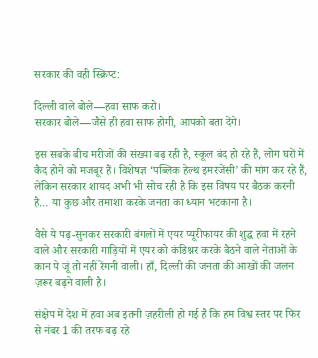सरकार की वही स्क्रिप्ट:

दिल्ली वाले बोले—हवा साफ करो।
सरकार बोले—जैसे ही हवा साफ होगी, आपको बता देंगे।

इस सबके बीच मरीजों की संख्या बढ़ रही है, स्कूल बंद हो रहे हैं, लोग घरों में कैद होने को मजबूर हैं। विशेषज्ञ ‘पब्लिक हेल्थ इमरजेंसी’ की मांग कर रहे हैं, लेकिन सरकार शायद अभी भी सोच रही है कि इस विषय पर बैठक करनी है… या कुछ और तमाशा करके जनता का ध्यान भटकाना है।

वैसे ये पढ़-सुनकर सरकारी बंगलों में एयर प्यूरीफायर की शुद्ध हवा में रहने वाले और सरकारी गाड़ियों में एयर को कंडिश्नर करके बैठने वाले नेताओं के कान पे जूं तो नहीं रेंगनी वाली। हाँ, दिल्ली की जनता की आखों की जलन ज़रूर बढ़ने वाली है।

संक्षेप में देश में हवा अब इतनी ज़हरीली हो गई है कि हम विश्व स्तर पर फिर से नंबर 1 की तरफ बढ़ रहे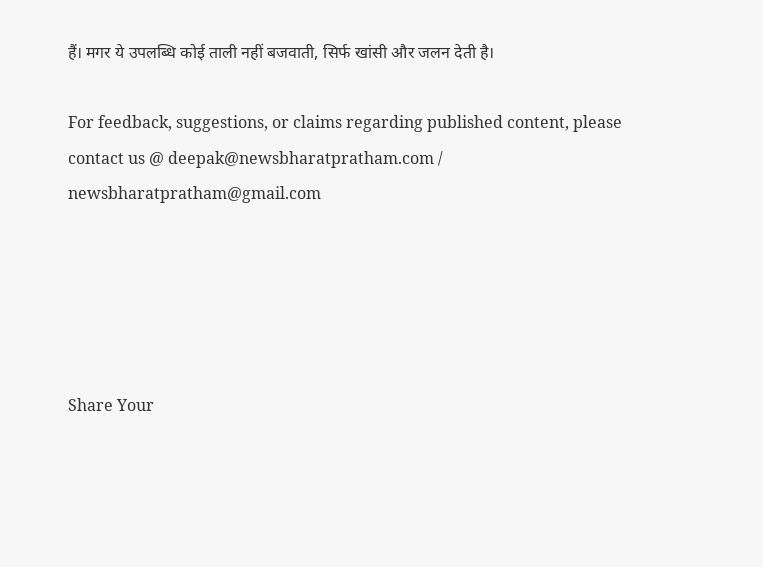हैं। मगर ये उपलब्धि कोई ताली नहीं बजवाती, सिर्फ खांसी और जलन देती है।

For feedback, suggestions, or claims regarding published content, please contact us @ deepak@newsbharatpratham.com / newsbharatpratham@gmail.com





Share Your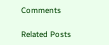Comments

Related Posts